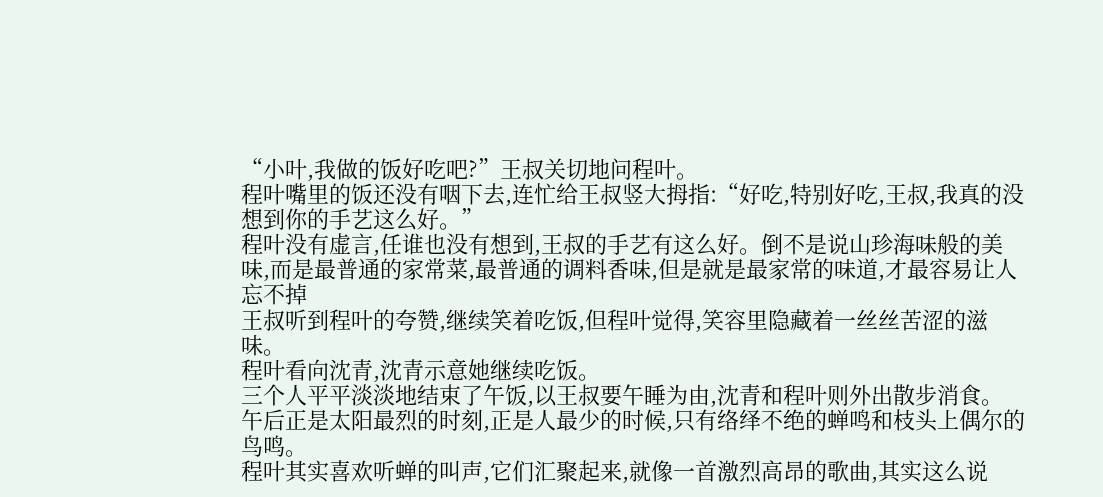“小叶,我做的饭好吃吧?”王叔关切地问程叶。
程叶嘴里的饭还没有咽下去,连忙给王叔竖大拇指:“好吃,特别好吃,王叔,我真的没想到你的手艺这么好。”
程叶没有虚言,任谁也没有想到,王叔的手艺有这么好。倒不是说山珍海味般的美味,而是最普通的家常菜,最普通的调料香味,但是就是最家常的味道,才最容易让人忘不掉
王叔听到程叶的夸赞,继续笑着吃饭,但程叶觉得,笑容里隐藏着一丝丝苦涩的滋味。
程叶看向沈青,沈青示意她继续吃饭。
三个人平平淡淡地结束了午饭,以王叔要午睡为由,沈青和程叶则外出散步消食。
午后正是太阳最烈的时刻,正是人最少的时候,只有络绎不绝的蝉鸣和枝头上偶尔的鸟鸣。
程叶其实喜欢听蝉的叫声,它们汇聚起来,就像一首激烈高昂的歌曲,其实这么说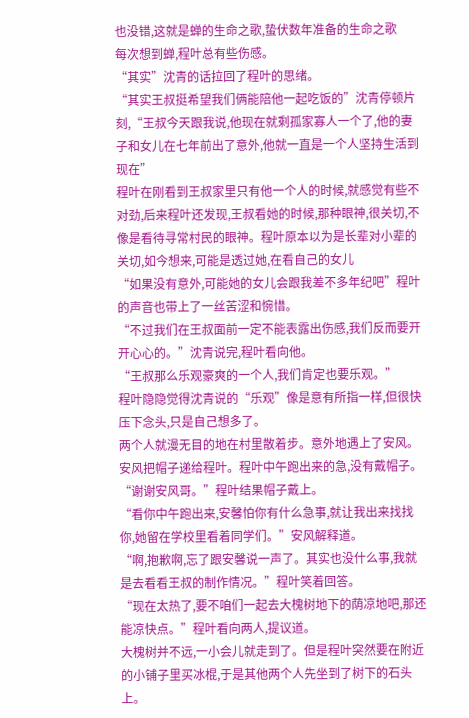也没错,这就是蝉的生命之歌,蛰伏数年准备的生命之歌
每次想到蝉,程叶总有些伤感。
“其实”沈青的话拉回了程叶的思绪。
“其实王叔挺希望我们俩能陪他一起吃饭的”沈青停顿片刻,“王叔今天跟我说,他现在就剩孤家寡人一个了,他的妻子和女儿在七年前出了意外,他就一直是一个人坚持生活到现在”
程叶在刚看到王叔家里只有他一个人的时候,就感觉有些不对劲,后来程叶还发现,王叔看她的时候,那种眼神,很关切,不像是看待寻常村民的眼神。程叶原本以为是长辈对小辈的关切,如今想来,可能是透过她,在看自己的女儿
“如果没有意外,可能她的女儿会跟我差不多年纪吧”程叶的声音也带上了一丝苦涩和惋惜。
“不过我们在王叔面前一定不能表露出伤感,我们反而要开开心心的。”沈青说完,程叶看向他。
“王叔那么乐观豪爽的一个人,我们肯定也要乐观。”
程叶隐隐觉得沈青说的“乐观”像是意有所指一样,但很快压下念头,只是自己想多了。
两个人就漫无目的地在村里散着步。意外地遇上了安风。
安风把帽子递给程叶。程叶中午跑出来的急,没有戴帽子。
“谢谢安风哥。”程叶结果帽子戴上。
“看你中午跑出来,安馨怕你有什么急事,就让我出来找找你,她留在学校里看着同学们。”安风解释道。
“啊,抱歉啊,忘了跟安馨说一声了。其实也没什么事,我就是去看看王叔的制作情况。”程叶笑着回答。
“现在太热了,要不咱们一起去大槐树地下的荫凉地吧,那还能凉快点。”程叶看向两人,提议道。
大槐树并不远,一小会儿就走到了。但是程叶突然要在附近的小铺子里买冰棍,于是其他两个人先坐到了树下的石头上。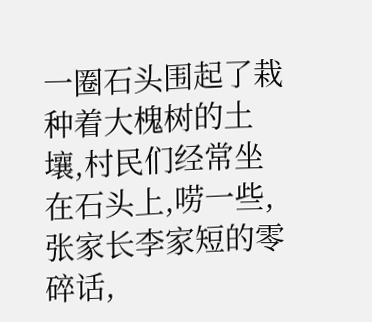一圈石头围起了栽种着大槐树的土壤,村民们经常坐在石头上,唠一些,张家长李家短的零碎话,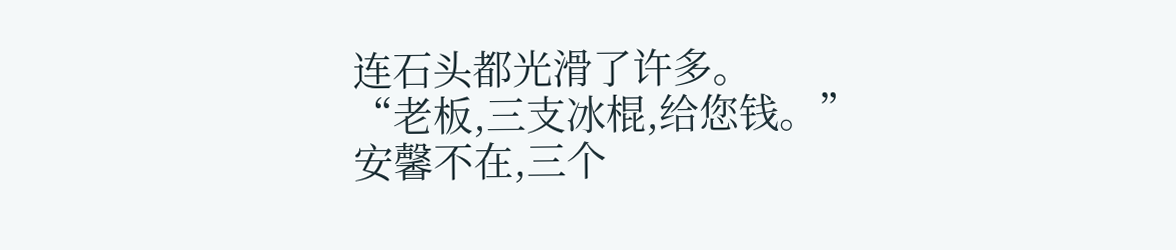连石头都光滑了许多。
“老板,三支冰棍,给您钱。”
安馨不在,三个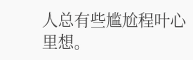人总有些尴尬程叶心里想。